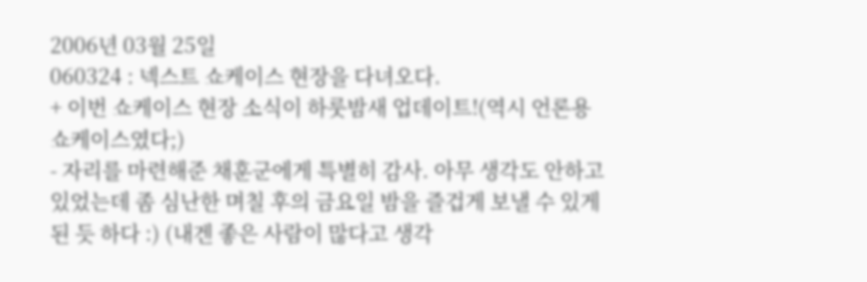2006년 03월 25일
060324 : 넥스트 쇼케이스 현장을 다녀오다.
+ 이번 쇼케이스 현장 소식이 하룻밤새 업데이트!(역시 언론용 쇼케이스였다;)
- 자리를 마련해준 채훈군에게 특별히 감사. 아무 생각도 안하고 있었는데 좀 심난한 며칠 후의 금요일 밤을 즐겁게 보낼 수 있게된 듯 하다 :) (내겐 좋은 사람이 많다고 생각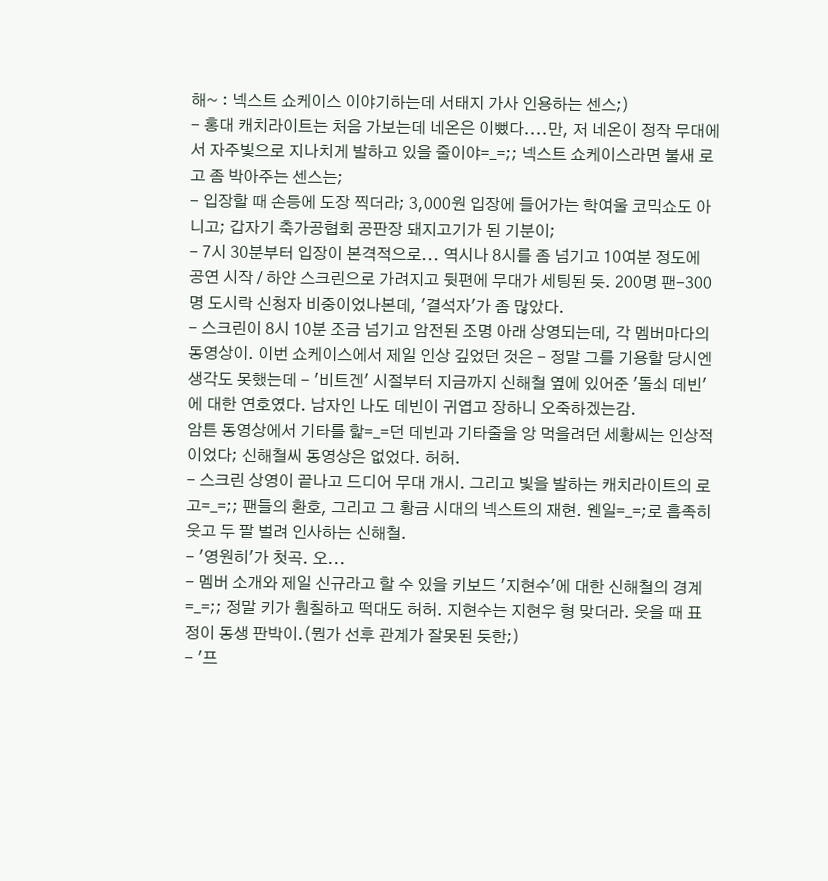해~ : 넥스트 쇼케이스 이야기하는데 서태지 가사 인용하는 센스;)
- 홍대 캐치라이트는 처음 가보는데 네온은 이뻤다....만, 저 네온이 정작 무대에서 자주빛으로 지나치게 발하고 있을 줄이야=_=;; 넥스트 쇼케이스라면 불새 로고 좀 박아주는 센스는;
- 입장할 때 손등에 도장 찍더라; 3,000원 입장에 들어가는 학여울 코믹쇼도 아니고; 갑자기 축가공협회 공판장 돼지고기가 된 기분이;
- 7시 30분부터 입장이 본격적으로... 역시나 8시를 좀 넘기고 10여분 정도에 공연 시작 / 하얀 스크린으로 가려지고 뒷편에 무대가 세팅된 듯. 200명 팬-300명 도시락 신청자 비중이었나본데, '결석자'가 좀 많았다.
- 스크린이 8시 10분 조금 넘기고 암전된 조명 아래 상영되는데, 각 멤버마다의 동영상이. 이번 쇼케이스에서 제일 인상 깊었던 것은 - 정말 그를 기용할 당시엔 생각도 못했는데 - '비트겐' 시절부터 지금까지 신해철 옆에 있어준 '돌쇠 데빈'에 대한 연호였다. 남자인 나도 데빈이 귀엽고 장하니 오죽하겠는감.
암튼 동영상에서 기타를 핥=_=던 데빈과 기타줄을 앙 먹을려던 세황씨는 인상적이었다; 신해철씨 동영상은 없었다. 허허.
- 스크린 상영이 끝나고 드디어 무대 개시. 그리고 빛을 발하는 캐치라이트의 로고=_=;; 팬들의 환호, 그리고 그 황금 시대의 넥스트의 재현. 웬일=_=;로 흡족히 웃고 두 팔 벌려 인사하는 신해철.
- '영원히'가 첫곡. 오...
- 멤버 소개와 제일 신규라고 할 수 있을 키보드 '지현수'에 대한 신해철의 경계=_=;; 정말 키가 훤칠하고 떡대도 허허. 지현수는 지현우 형 맞더라. 웃을 때 표정이 동생 판박이.(뭔가 선후 관계가 잘못된 듯한;)
- '프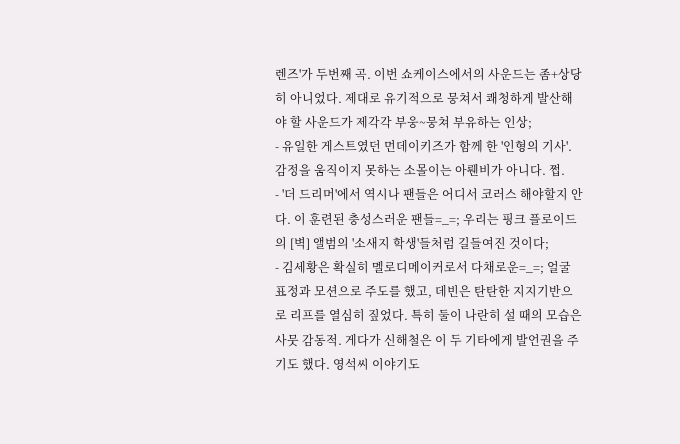렌즈'가 두번째 곡. 이번 쇼케이스에서의 사운드는 좀+상당히 아니었다. 제대로 유기적으로 뭉쳐서 쾌청하게 발산해야 할 사운드가 제각각 부웅~뭉쳐 부유하는 인상;
- 유일한 게스트였던 먼데이키즈가 함께 한 '인형의 기사'. 감정을 움직이지 못하는 소몰이는 아뤤비가 아니다. 쩝.
- '더 드리머'에서 역시나 팬들은 어디서 코러스 해야할지 안다. 이 훈련된 충성스러운 팬들=_=; 우리는 핑크 플로이드의 [벽] 앨범의 '소새지 학생'들처럼 길들여진 것이다;
- 김세황은 확실히 멜로디메이커로서 다채로운=_=; 얼굴 표정과 모션으로 주도를 했고, 데빈은 탄탄한 지지기반으로 리프를 열심히 짚었다. 특히 둘이 나란히 설 때의 모습은 사뭇 감동적. 게다가 신해철은 이 두 기타에게 발언권을 주기도 했다. 영석씨 이야기도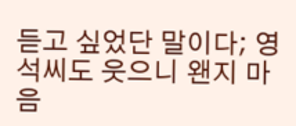듣고 싶었단 말이다; 영석씨도 웃으니 왠지 마음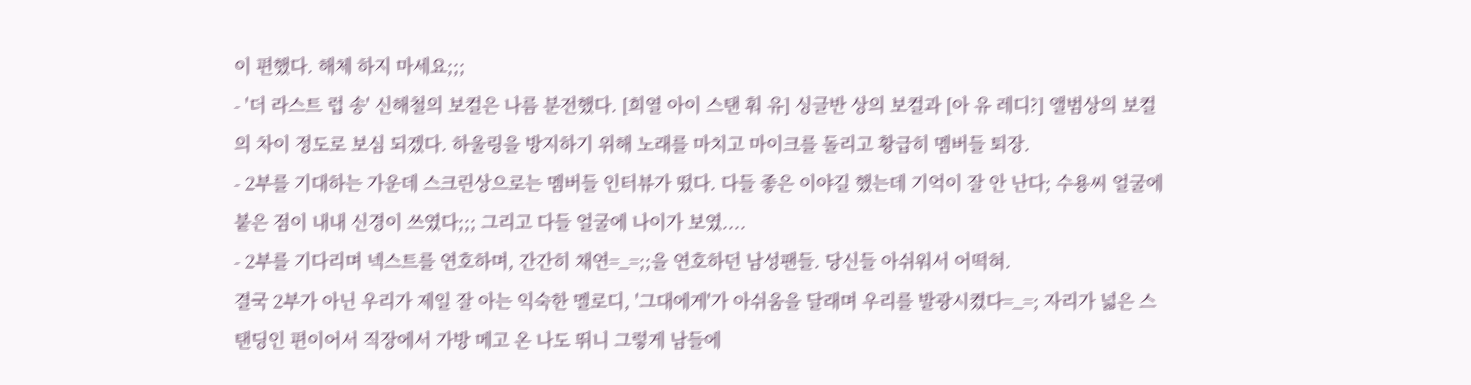이 편했다. 해체 하지 마세요;;;
- '더 라스트 럽 송' 신해철의 보컬은 나름 분전했다. [희열 아이 스탠 훠 유] 싱글반 상의 보컬과 [아 유 레디?] 앨범상의 보컬의 차이 정도로 보심 되겠다. 하울링을 방지하기 위해 노래를 마치고 마이크를 돌리고 황급히 멤버들 퇴장.
- 2부를 기대하는 가운데 스크린상으로는 멤버들 인터뷰가 떴다. 다들 좋은 이야길 했는데 기억이 잘 안 난다; 수용씨 얼굴에 붙은 점이 내내 신경이 쓰였다;;; 그리고 다들 얼굴에 나이가 보였....
- 2부를 기다리며 넥스트를 연호하며, 간간히 채연=_=;;을 연호하던 남성팬들. 당신들 아쉬워서 어떡혀.
결국 2부가 아닌 우리가 제일 잘 아는 익숙한 멜로디, '그대에게'가 아쉬움을 달래며 우리를 발광시켰다=_=; 자리가 넓은 스탠딩인 편이어서 직장에서 가방 메고 온 나도 뛰니 그렇게 남들에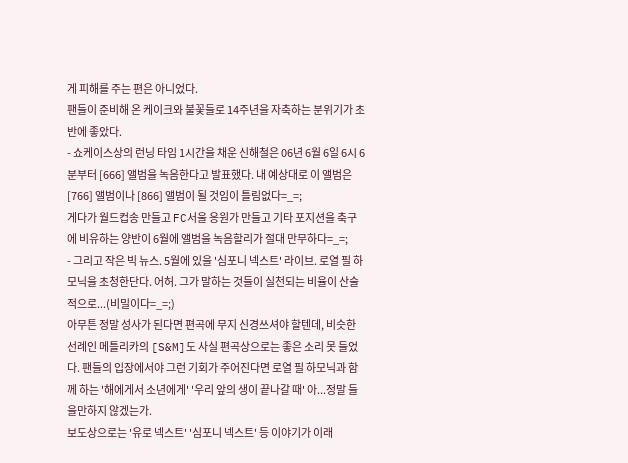게 피해를 주는 편은 아니었다.
팬들이 준비해 온 케이크와 불꽃들로 14주년을 자축하는 분위기가 초반에 좋았다.
- 쇼케이스상의 런닝 타임 1시간을 채운 신해철은 06년 6월 6일 6시 6분부터 [666] 앨범을 녹음한다고 발표했다. 내 예상대로 이 앨범은 [766] 앨범이나 [866] 앨범이 될 것임이 틀림없다=_=;
게다가 월드컵송 만들고 FC서울 응원가 만들고 기타 포지션을 축구에 비유하는 양반이 6월에 앨범을 녹음할리가 절대 만무하다=_=;
- 그리고 작은 빅 뉴스. 5월에 있을 '심포니 넥스트' 라이브. 로열 필 하모닉을 초청한단다. 어허. 그가 말하는 것들이 실천되는 비율이 산술적으로...(비밀이다=_=;)
아무튼 정말 성사가 된다면 편곡에 무지 신경쓰셔야 할텐데, 비슷한 선례인 메틀리카의 [S&M]도 사실 편곡상으로는 좋은 소리 못 들었다. 팬들의 입장에서야 그런 기회가 주어진다면 로열 필 하모닉과 함께 하는 '해에게서 소년에게' '우리 앞의 생이 끝나갈 때' 아...정말 들을만하지 않겠는가.
보도상으로는 '유로 넥스트' '심포니 넥스트' 등 이야기가 이래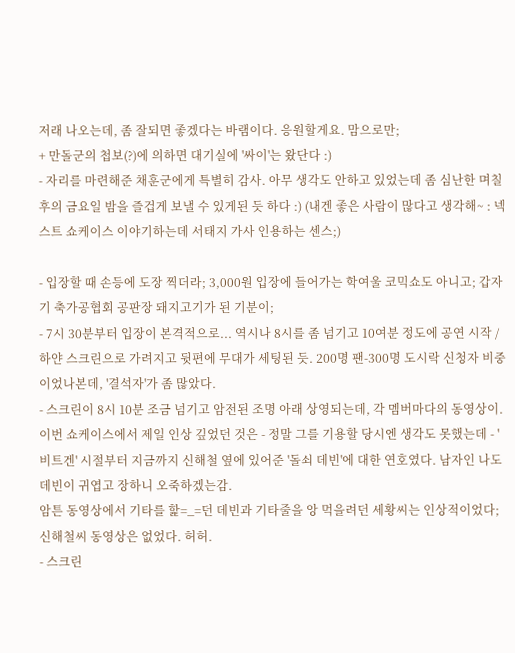저래 나오는데, 좀 잘되면 좋겠다는 바램이다. 응원할게요. 맘으로만;
+ 만돌군의 첩보(?)에 의하면 대기실에 '싸이'는 왔단다 :)
- 자리를 마련해준 채훈군에게 특별히 감사. 아무 생각도 안하고 있었는데 좀 심난한 며칠 후의 금요일 밤을 즐겁게 보낼 수 있게된 듯 하다 :) (내겐 좋은 사람이 많다고 생각해~ : 넥스트 쇼케이스 이야기하는데 서태지 가사 인용하는 센스;)

- 입장할 때 손등에 도장 찍더라; 3,000원 입장에 들어가는 학여울 코믹쇼도 아니고; 갑자기 축가공협회 공판장 돼지고기가 된 기분이;
- 7시 30분부터 입장이 본격적으로... 역시나 8시를 좀 넘기고 10여분 정도에 공연 시작 / 하얀 스크린으로 가려지고 뒷편에 무대가 세팅된 듯. 200명 팬-300명 도시락 신청자 비중이었나본데, '결석자'가 좀 많았다.
- 스크린이 8시 10분 조금 넘기고 암전된 조명 아래 상영되는데, 각 멤버마다의 동영상이. 이번 쇼케이스에서 제일 인상 깊었던 것은 - 정말 그를 기용할 당시엔 생각도 못했는데 - '비트겐' 시절부터 지금까지 신해철 옆에 있어준 '돌쇠 데빈'에 대한 연호였다. 남자인 나도 데빈이 귀엽고 장하니 오죽하겠는감.
암튼 동영상에서 기타를 핥=_=던 데빈과 기타줄을 앙 먹을려던 세황씨는 인상적이었다; 신해철씨 동영상은 없었다. 허허.
- 스크린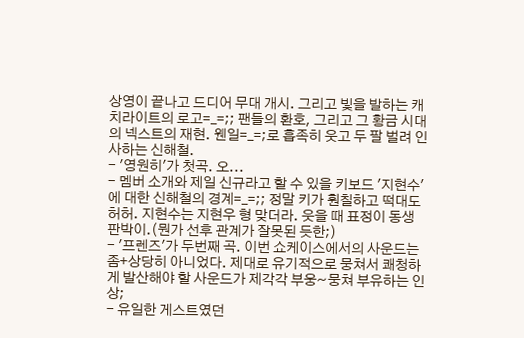상영이 끝나고 드디어 무대 개시. 그리고 빛을 발하는 캐치라이트의 로고=_=;; 팬들의 환호, 그리고 그 황금 시대의 넥스트의 재현. 웬일=_=;로 흡족히 웃고 두 팔 벌려 인사하는 신해철.
- '영원히'가 첫곡. 오...
- 멤버 소개와 제일 신규라고 할 수 있을 키보드 '지현수'에 대한 신해철의 경계=_=;; 정말 키가 훤칠하고 떡대도 허허. 지현수는 지현우 형 맞더라. 웃을 때 표정이 동생 판박이.(뭔가 선후 관계가 잘못된 듯한;)
- '프렌즈'가 두번째 곡. 이번 쇼케이스에서의 사운드는 좀+상당히 아니었다. 제대로 유기적으로 뭉쳐서 쾌청하게 발산해야 할 사운드가 제각각 부웅~뭉쳐 부유하는 인상;
- 유일한 게스트였던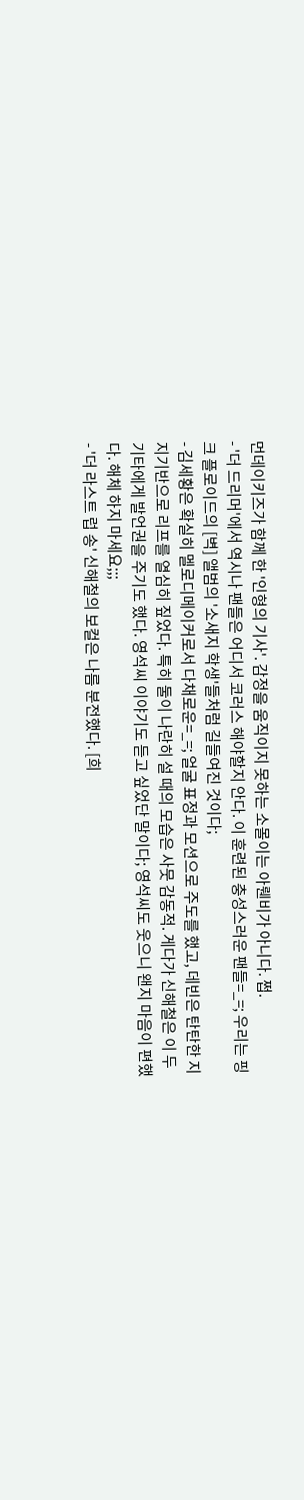먼데이키즈가 함께 한 '인형의 기사'. 감정을 움직이지 못하는 소몰이는 아뤤비가 아니다. 쩝.
- '더 드리머'에서 역시나 팬들은 어디서 코러스 해야할지 안다. 이 훈련된 충성스러운 팬들=_=; 우리는 핑크 플로이드의 [벽] 앨범의 '소새지 학생'들처럼 길들여진 것이다;
- 김세황은 확실히 멜로디메이커로서 다채로운=_=; 얼굴 표정과 모션으로 주도를 했고, 데빈은 탄탄한 지지기반으로 리프를 열심히 짚었다. 특히 둘이 나란히 설 때의 모습은 사뭇 감동적. 게다가 신해철은 이 두 기타에게 발언권을 주기도 했다. 영석씨 이야기도 듣고 싶었단 말이다; 영석씨도 웃으니 왠지 마음이 편했다. 해체 하지 마세요;;;
- '더 라스트 럽 송' 신해철의 보컬은 나름 분전했다. [희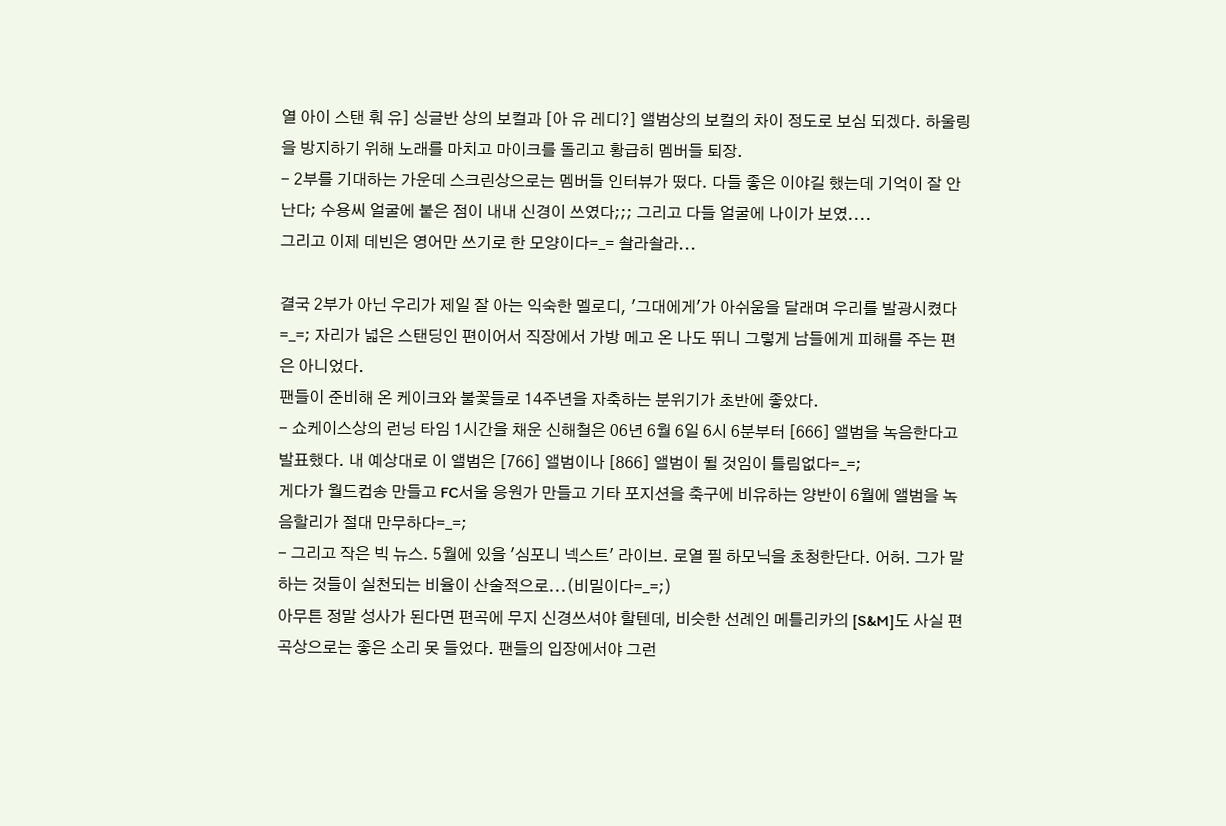열 아이 스탠 훠 유] 싱글반 상의 보컬과 [아 유 레디?] 앨범상의 보컬의 차이 정도로 보심 되겠다. 하울링을 방지하기 위해 노래를 마치고 마이크를 돌리고 황급히 멤버들 퇴장.
- 2부를 기대하는 가운데 스크린상으로는 멤버들 인터뷰가 떴다. 다들 좋은 이야길 했는데 기억이 잘 안 난다; 수용씨 얼굴에 붙은 점이 내내 신경이 쓰였다;;; 그리고 다들 얼굴에 나이가 보였....
그리고 이제 데빈은 영어만 쓰기로 한 모양이다=_= 솰라솰라...

결국 2부가 아닌 우리가 제일 잘 아는 익숙한 멜로디, '그대에게'가 아쉬움을 달래며 우리를 발광시켰다=_=; 자리가 넓은 스탠딩인 편이어서 직장에서 가방 메고 온 나도 뛰니 그렇게 남들에게 피해를 주는 편은 아니었다.
팬들이 준비해 온 케이크와 불꽃들로 14주년을 자축하는 분위기가 초반에 좋았다.
- 쇼케이스상의 런닝 타임 1시간을 채운 신해철은 06년 6월 6일 6시 6분부터 [666] 앨범을 녹음한다고 발표했다. 내 예상대로 이 앨범은 [766] 앨범이나 [866] 앨범이 될 것임이 틀림없다=_=;
게다가 월드컵송 만들고 FC서울 응원가 만들고 기타 포지션을 축구에 비유하는 양반이 6월에 앨범을 녹음할리가 절대 만무하다=_=;
- 그리고 작은 빅 뉴스. 5월에 있을 '심포니 넥스트' 라이브. 로열 필 하모닉을 초청한단다. 어허. 그가 말하는 것들이 실천되는 비율이 산술적으로...(비밀이다=_=;)
아무튼 정말 성사가 된다면 편곡에 무지 신경쓰셔야 할텐데, 비슷한 선례인 메틀리카의 [S&M]도 사실 편곡상으로는 좋은 소리 못 들었다. 팬들의 입장에서야 그런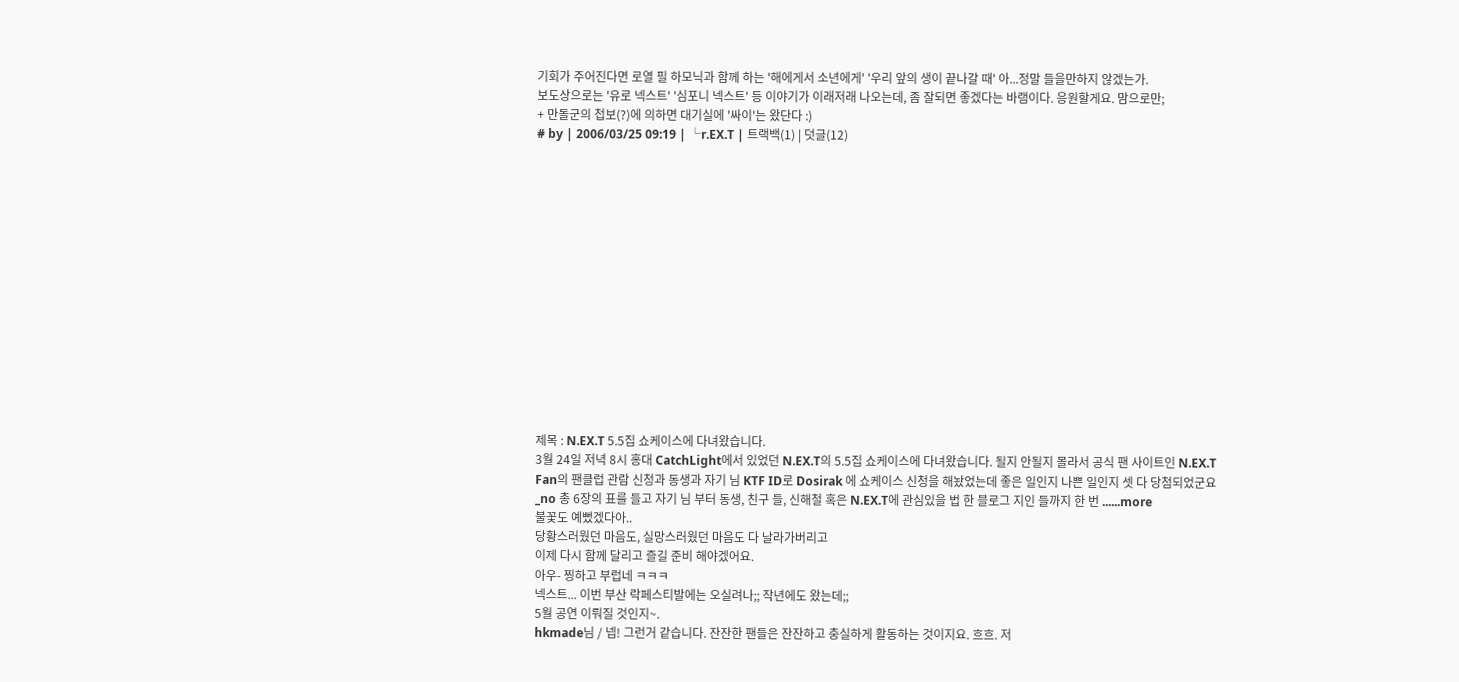기회가 주어진다면 로열 필 하모닉과 함께 하는 '해에게서 소년에게' '우리 앞의 생이 끝나갈 때' 아...정말 들을만하지 않겠는가.
보도상으로는 '유로 넥스트' '심포니 넥스트' 등 이야기가 이래저래 나오는데, 좀 잘되면 좋겠다는 바램이다. 응원할게요. 맘으로만;
+ 만돌군의 첩보(?)에 의하면 대기실에 '싸이'는 왔단다 :)
# by | 2006/03/25 09:19 | └r.EX.T | 트랙백(1) | 덧글(12)















제목 : N.EX.T 5.5집 쇼케이스에 다녀왔습니다.
3월 24일 저녁 8시 홍대 CatchLight에서 있었던 N.EX.T의 5.5집 쇼케이스에 다녀왔습니다. 될지 안될지 몰라서 공식 팬 사이트인 N.EX.T Fan의 팬클럽 관람 신청과 동생과 자기 님 KTF ID로 Dosirak 에 쇼케이스 신청을 해놨었는데 좋은 일인지 나쁜 일인지 셋 다 당첨되었군요_no 총 6장의 표를 들고 자기 님 부터 동생, 친구 들, 신해철 혹은 N.EX.T에 관심있을 법 한 블로그 지인 들까지 한 번 ......more
불꽃도 예뻤겠다아..
당황스러웠던 마음도, 실망스러웠던 마음도 다 날라가버리고
이제 다시 함께 달리고 즐길 준비 해야겠어요.
아우- 찡하고 부럽네 ㅋㅋㅋ
넥스트... 이번 부산 락페스티발에는 오실려나;; 작년에도 왔는데;;
5월 공연 이뤄질 것인지~.
hkmade님 / 넵! 그런거 같습니다. 잔잔한 팬들은 잔잔하고 충실하게 활동하는 것이지요. 흐흐. 저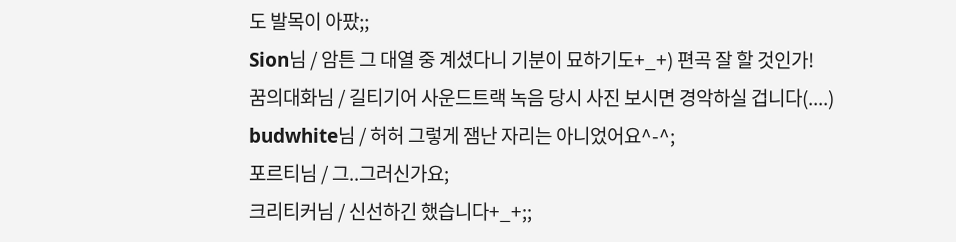도 발목이 아팠;;
Sion님 / 암튼 그 대열 중 계셨다니 기분이 묘하기도+_+) 편곡 잘 할 것인가!
꿈의대화님 / 길티기어 사운드트랙 녹음 당시 사진 보시면 경악하실 겁니다(....)
budwhite님 / 허허 그렇게 잼난 자리는 아니었어요^-^;
포르티님 / 그..그러신가요;
크리티커님 / 신선하긴 했습니다+_+;;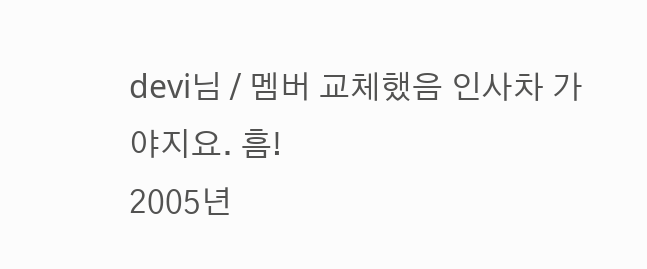devi님 / 멤버 교체했음 인사차 가야지요. 흠!
2005년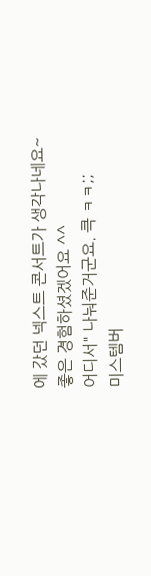에 갔던 넥스트 콘서트가 생각나네요~
좋은 경험하셨겠어요 ^^
어디서" 나눠준거군요. 큭 ㅋㅋ;;
미스템버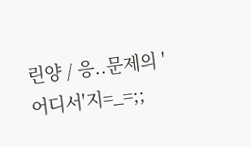린양 / 응..문제의 '어디서'지=_=;;